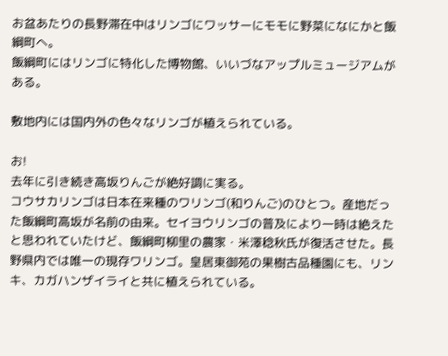お盆あたりの長野滞在中はリンゴにワッサーにモモに野菜になにかと飯綱町へ。
飯綱町にはリンゴに特化した博物館、いいづなアップルミュージアムがある。

敷地内には国内外の色々なリンゴが植えられている。

お!
去年に引き続き高坂りんごが絶好調に実る。
コウサカリンゴは日本在来種のワリンゴ(和りんご)のひとつ。産地だった飯綱町高坂が名前の由来。セイヨウリンゴの普及により一時は絶えたと思われていたけど、飯綱町柳里の農家・米澤稔秋氏が復活させた。長野県内では唯一の現存ワリンゴ。皇居東御苑の果樹古品種園にも、リンキ、カガハンザイライと共に植えられている。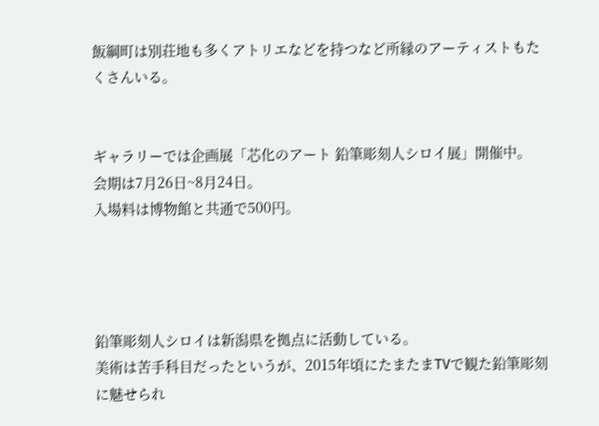飯綱町は別荘地も多くアトリエなどを持つなど所縁のアーティストもたくさんいる。


ギャラリーでは企画展「芯化のアート 鉛筆彫刻人シロイ展」開催中。
会期は7月26日~8月24日。
入場料は博物館と共通で500円。




鉛筆彫刻人シロイは新潟県を拠点に活動している。
美術は苦手科目だったというが、2015年頃にたまたまTVで観た鉛筆彫刻に魅せられ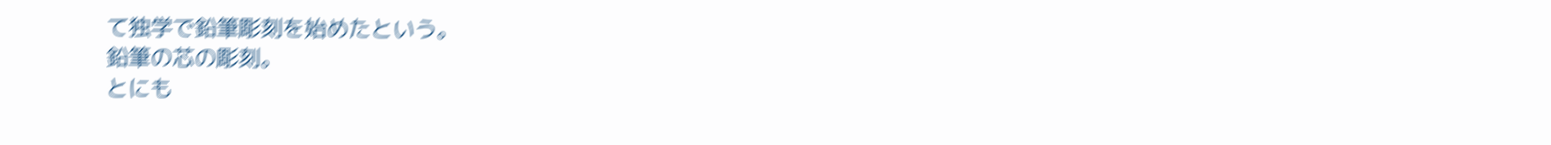て独学で鉛筆彫刻を始めたという。
鉛筆の芯の彫刻。
とにも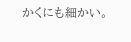かくにも細かい。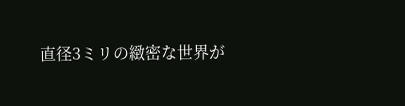直径3ミリの緻密な世界が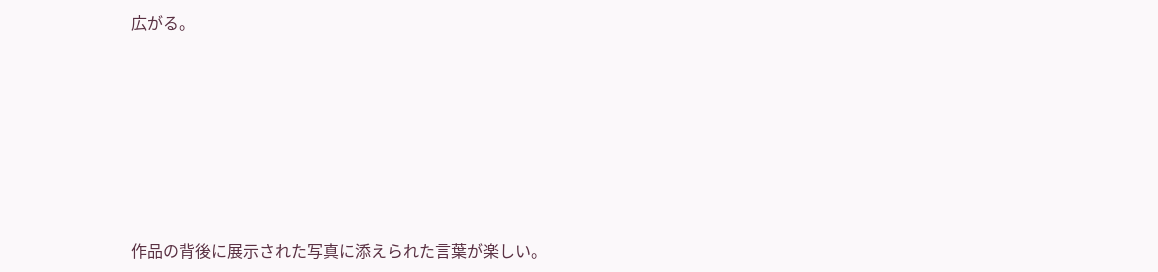広がる。







作品の背後に展示された写真に添えられた言葉が楽しい。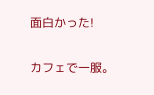面白かった!

カフェで一服。